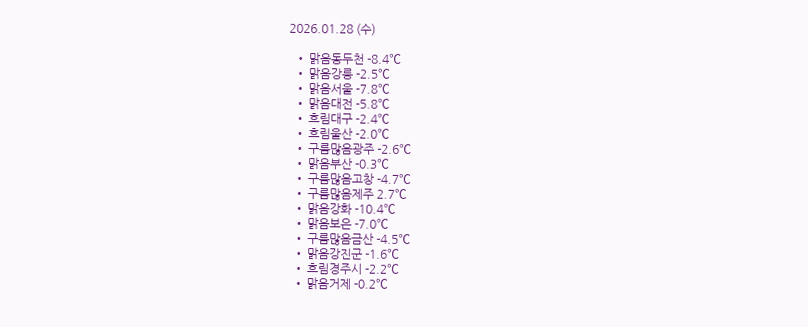2026.01.28 (수)

  • 맑음동두천 -8.4℃
  • 맑음강릉 -2.5℃
  • 맑음서울 -7.8℃
  • 맑음대전 -5.8℃
  • 흐림대구 -2.4℃
  • 흐림울산 -2.0℃
  • 구름많음광주 -2.6℃
  • 맑음부산 -0.3℃
  • 구름많음고창 -4.7℃
  • 구름많음제주 2.7℃
  • 맑음강화 -10.4℃
  • 맑음보은 -7.0℃
  • 구름많음금산 -4.5℃
  • 맑음강진군 -1.6℃
  • 흐림경주시 -2.2℃
  • 맑음거제 -0.2℃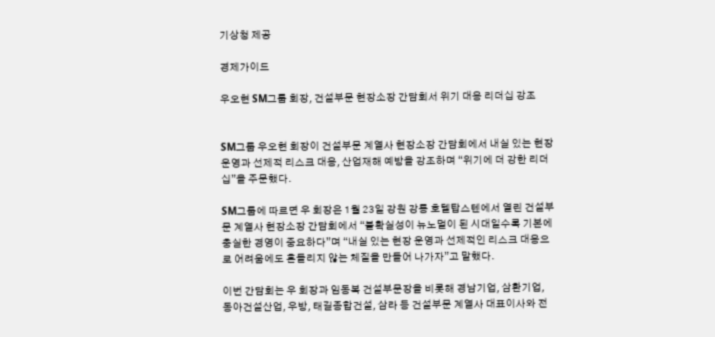기상청 제공

경제가이드

우오현 SM그룹 회장, 건설부문 현장소장 간담회서 위기 대응 리더십 강조


SM그룹 우오현 회장이 건설부문 계열사 현장소장 간담회에서 내실 있는 현장 운영과 선제적 리스크 대응, 산업재해 예방을 강조하며 “위기에 더 강한 리더십”을 주문했다.

SM그룹에 따르면 우 회장은 1월 23일 강원 강릉 호텔탑스텐에서 열린 건설부문 계열사 현장소장 간담회에서 “불확실성이 뉴노멀이 된 시대일수록 기본에 충실한 경영이 중요하다”며 “내실 있는 현장 운영과 선제적인 리스크 대응으로 어려움에도 흔들리지 않는 체질을 만들어 나가자”고 말했다.

이번 간담회는 우 회장과 임동복 건설부문장을 비롯해 경남기업, 삼환기업, 동아건설산업, 우방, 태길종합건설, 삼라 등 건설부문 계열사 대표이사와 전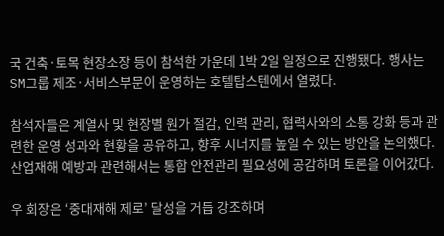국 건축·토목 현장소장 등이 참석한 가운데 1박 2일 일정으로 진행됐다. 행사는 SM그룹 제조·서비스부문이 운영하는 호텔탑스텐에서 열렸다.

참석자들은 계열사 및 현장별 원가 절감, 인력 관리, 협력사와의 소통 강화 등과 관련한 운영 성과와 현황을 공유하고, 향후 시너지를 높일 수 있는 방안을 논의했다. 산업재해 예방과 관련해서는 통합 안전관리 필요성에 공감하며 토론을 이어갔다.

우 회장은 ‘중대재해 제로’ 달성을 거듭 강조하며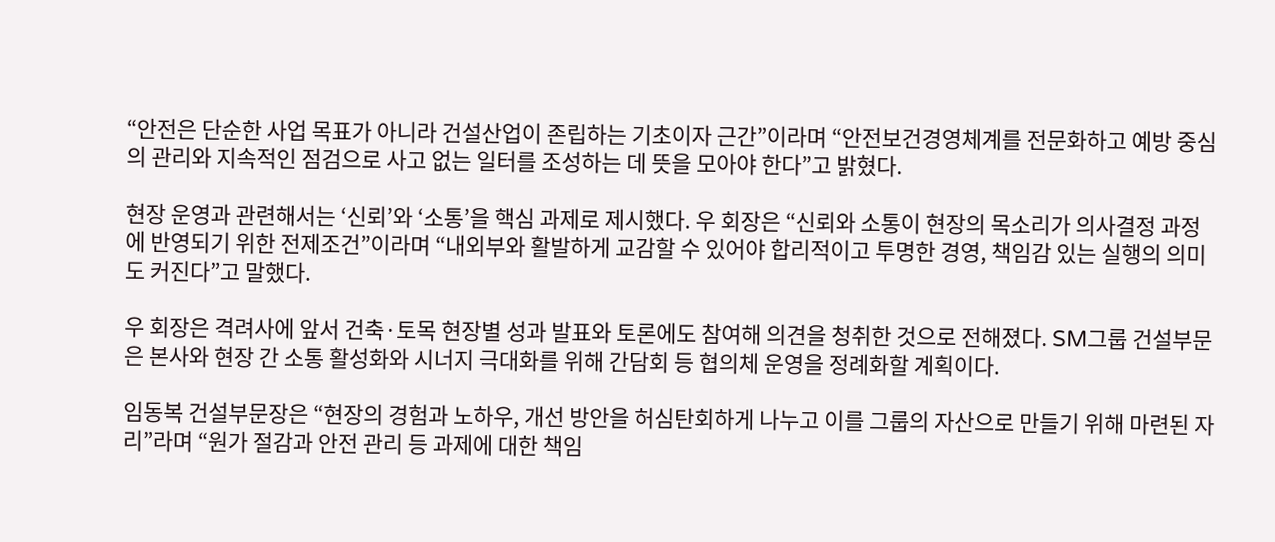“안전은 단순한 사업 목표가 아니라 건설산업이 존립하는 기초이자 근간”이라며 “안전보건경영체계를 전문화하고 예방 중심의 관리와 지속적인 점검으로 사고 없는 일터를 조성하는 데 뜻을 모아야 한다”고 밝혔다.

현장 운영과 관련해서는 ‘신뢰’와 ‘소통’을 핵심 과제로 제시했다. 우 회장은 “신뢰와 소통이 현장의 목소리가 의사결정 과정에 반영되기 위한 전제조건”이라며 “내외부와 활발하게 교감할 수 있어야 합리적이고 투명한 경영, 책임감 있는 실행의 의미도 커진다”고 말했다.

우 회장은 격려사에 앞서 건축·토목 현장별 성과 발표와 토론에도 참여해 의견을 청취한 것으로 전해졌다. SM그룹 건설부문은 본사와 현장 간 소통 활성화와 시너지 극대화를 위해 간담회 등 협의체 운영을 정례화할 계획이다.

임동복 건설부문장은 “현장의 경험과 노하우, 개선 방안을 허심탄회하게 나누고 이를 그룹의 자산으로 만들기 위해 마련된 자리”라며 “원가 절감과 안전 관리 등 과제에 대한 책임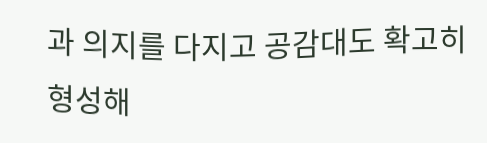과 의지를 다지고 공감대도 확고히 형성해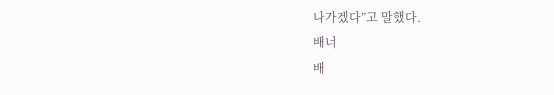나가겠다”고 말했다.
배너
배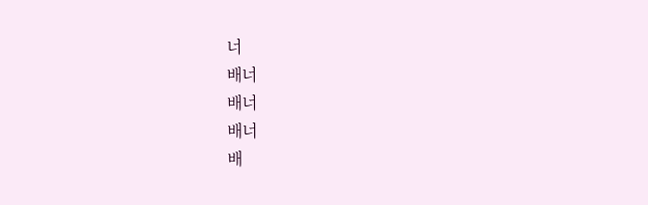너
배너
배너
배너
배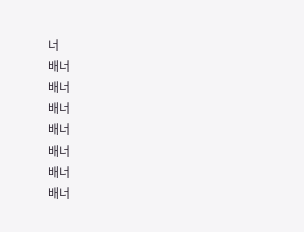너
배너
배너
배너
배너
배너
배너
배너